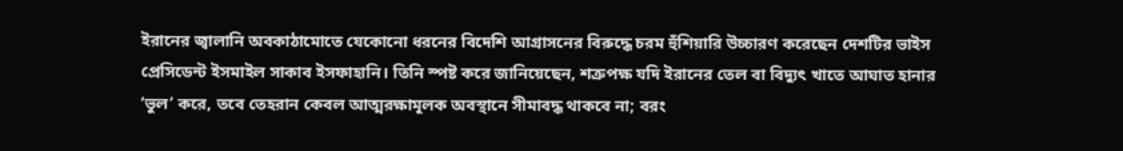ইরানের জ্বালানি অবকাঠামোতে যেকোনো ধরনের বিদেশি আগ্রাসনের বিরুদ্ধে চরম হুঁশিয়ারি উচ্চারণ করেছেন দেশটির ভাইস প্রেসিডেন্ট ইসমাইল সাকাব ইসফাহানি। তিনি স্পষ্ট করে জানিয়েছেন, শত্রুপক্ষ যদি ইরানের তেল বা বিদ্যুৎ খাতে আঘাত হানার ‘ভুল’ করে, তবে তেহরান কেবল আত্মরক্ষামূলক অবস্থানে সীমাবদ্ধ থাকবে না; বরং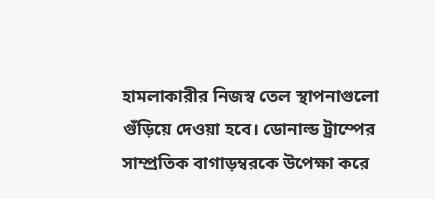হামলাকারীর নিজস্ব তেল স্থাপনাগুলো গুঁড়িয়ে দেওয়া হবে। ডোনাল্ড ট্রাম্পের সাম্প্রতিক বাগাড়ম্বরকে উপেক্ষা করে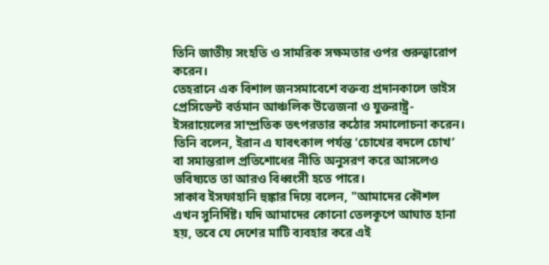তিনি জাতীয় সংহতি ও সামরিক সক্ষমতার ওপর গুরুত্বারোপ করেন।
তেহরানে এক বিশাল জনসমাবেশে বক্তব্য প্রদানকালে ভাইস প্রেসিডেন্ট বর্তমান আঞ্চলিক উত্তেজনা ও যুক্তরাষ্ট্র-ইসরায়েলের সাম্প্রতিক তৎপরতার কঠোর সমালোচনা করেন। তিনি বলেন, ইরান এ যাবৎকাল পর্যন্ত ‘চোখের বদলে চোখ’ বা সমান্তরাল প্রতিশোধের নীতি অনুসরণ করে আসলেও ভবিষ্যতে তা আরও বিধ্বংসী হতে পারে।
সাকাব ইসফাহানি হুঙ্কার দিয়ে বলেন, "আমাদের কৌশল এখন সুনির্দিষ্ট। যদি আমাদের কোনো তেলকূপে আঘাত হানা হয়, তবে যে দেশের মাটি ব্যবহার করে এই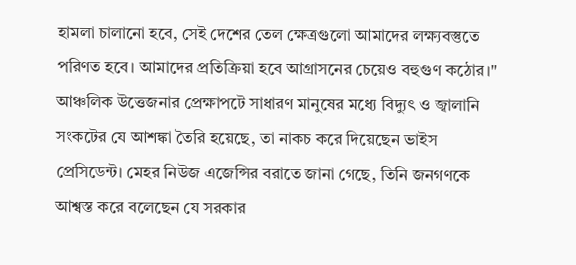হামলা চালানো হবে, সেই দেশের তেল ক্ষেত্রগুলো আমাদের লক্ষ্যবস্তুতে পরিণত হবে। আমাদের প্রতিক্রিয়া হবে আগ্রাসনের চেয়েও বহুগুণ কঠোর।"
আঞ্চলিক উত্তেজনার প্রেক্ষাপটে সাধারণ মানুষের মধ্যে বিদ্যুৎ ও জ্বালানি সংকটের যে আশঙ্কা তৈরি হয়েছে, তা নাকচ করে দিয়েছেন ভাইস প্রেসিডেন্ট। মেহর নিউজ এজেন্সির বরাতে জানা গেছে, তিনি জনগণকে আশ্বস্ত করে বলেছেন যে সরকার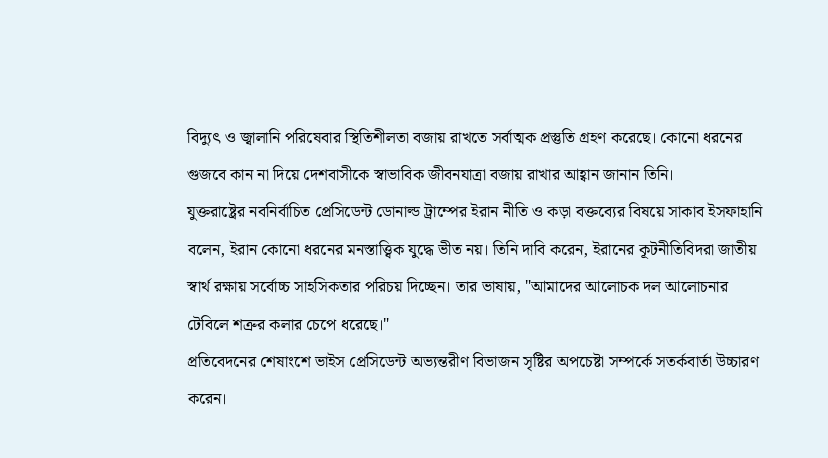বিদ্যুৎ ও জ্বালানি পরিষেবার স্থিতিশীলতা বজায় রাখতে সর্বাত্মক প্রস্তুতি গ্রহণ করেছে। কোনো ধরনের গুজবে কান না দিয়ে দেশবাসীকে স্বাভাবিক জীবনযাত্রা বজায় রাখার আহ্বান জানান তিনি।
যুক্তরাষ্ট্রের নবনির্বাচিত প্রেসিডেন্ট ডোনাল্ড ট্রাম্পের ইরান নীতি ও কড়া বক্তব্যের বিষয়ে সাকাব ইসফাহানি বলেন, ইরান কোনো ধরনের মনস্তাত্ত্বিক যুদ্ধে ভীত নয়। তিনি দাবি করেন, ইরানের কূটনীতিবিদরা জাতীয় স্বার্থ রক্ষায় সর্বোচ্চ সাহসিকতার পরিচয় দিচ্ছেন। তার ভাষায়, "আমাদের আলোচক দল আলোচনার টেবিলে শত্রুর কলার চেপে ধরেছে।"
প্রতিবেদনের শেষাংশে ভাইস প্রেসিডেন্ট অভ্যন্তরীণ বিভাজন সৃষ্টির অপচেষ্টা সম্পর্কে সতর্কবার্তা উচ্চারণ করেন।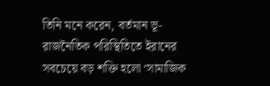তিনি মনে করেন, বর্তমান ভূ-রাজনৈতিক পরিস্থিতিতে ইরানের সবচেয়ে বড় শক্তি হলো ‘সামাজিক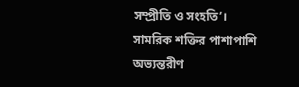সম্প্রীতি ও সংহতি’। সামরিক শক্তির পাশাপাশি অভ্যন্তরীণ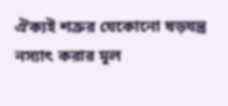ঐক্যই শত্রুর যেকোনো ষড়যন্ত্র নস্যাৎ করার মূল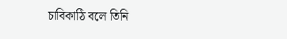চাবিকাঠি বলে তিনি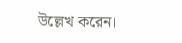উল্লেখ করেন।